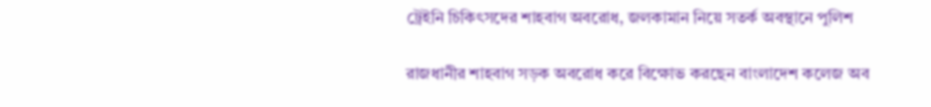ট্রেইনি চিকিৎসদের শাহবাগ অবরোধ, জলকামান নিয়ে সতর্ক অবস্থানে পুলিশ

রাজধানীর শাহবাগ সড়ক অবরোধ করে বিক্ষোভ করছেন বাংলাদেশ কলেজ অব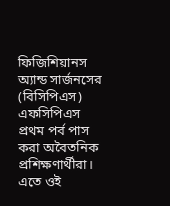ফিজিশিয়ানস অ্যান্ড সার্জনসের (বিসিপিএস) এফসিপিএস প্রথম পর্ব পাস করা অবৈতনিক প্রশিক্ষণার্থীরা। এতে ওই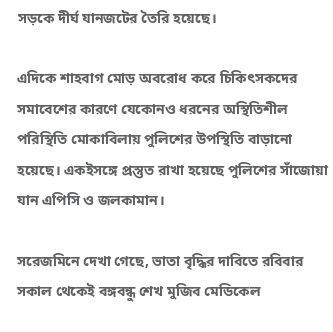সড়কে দীর্ঘ যানজটের তৈরি হয়েছে।

এদিকে শাহবাগ মোড় অবরোধ করে চিকিৎসকদের সমাবেশের কারণে যেকোনও ধরনের অস্থিতিশীল পরিস্থিতি মোকাবিলায় পুলিশের উপস্থিতি বাড়ানো হয়েছে। একইসঙ্গে প্রস্তুত রাখা হয়েছে পুলিশের সাঁজোয়া যান এপিসি ও জলকামান।

সরেজমিনে দেখা গেছে, ভাতা বৃদ্ধির দাবিতে রবিবার সকাল থেকেই বঙ্গবন্ধু শেখ মুজিব মেডিকেল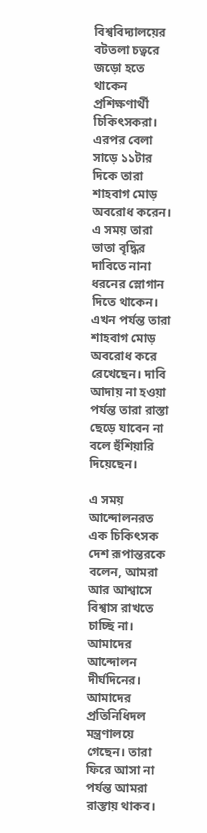বিশ্ববিদ্যালয়ের বটতলা চত্বরে জড়ো হতে থাকেন প্রশিক্ষণার্থী চিকিৎসকরা। এরপর বেলা সাড়ে ১১টার দিকে তারা শাহবাগ মোড় অবরোধ করেন। এ সময় তারা ভাতা বৃদ্ধির দাবিতে নানা ধরনের স্লোগান দিতে থাকেন। এখন পর্যন্ত তারা শাহবাগ মোড় অবরোধ করে রেখেছেন। দাবি আদায় না হওয়া পর্যন্ত তারা রাস্তা ছেড়ে যাবেন না বলে হুঁশিয়ারি দিয়েছেন।

এ সময় আন্দোলনরত এক চিকিৎসক দেশ রূপান্তরকে বলেন, আমরা আর আশ্বাসে বিশ্বাস রাখতে চাচ্ছি না। আমাদের আন্দোলন দীর্ঘদিনের। আমাদের প্রতিনিধিদল মন্ত্রণালয়ে গেছেন। তারা ফিরে আসা না পর্যন্ত আমরা রাস্তায় থাকব।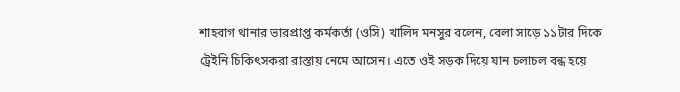শাহবাগ থানার ভারপ্রাপ্ত কর্মকর্তা (ওসি) খালিদ মনসুর বলেন, বেলা সাড়ে ১১টার দিকে ট্রেইনি চিকিৎসকরা রাস্তায় নেমে আসেন। এতে ওই সড়ক দিয়ে যান চলাচল বন্ধ হয়ে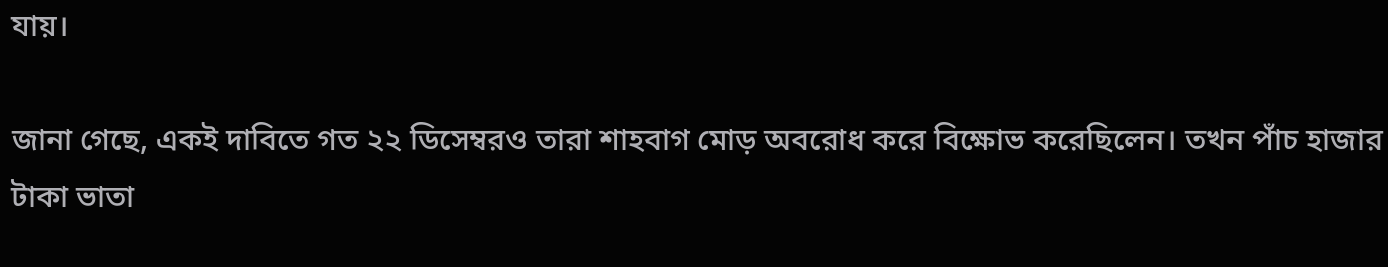যায়।

জানা গেছে, একই দাবিতে গত ২২ ডিসেম্বরও তারা শাহবাগ মোড় অবরোধ করে বিক্ষোভ করেছিলেন। তখন পাঁচ হাজার টাকা ভাতা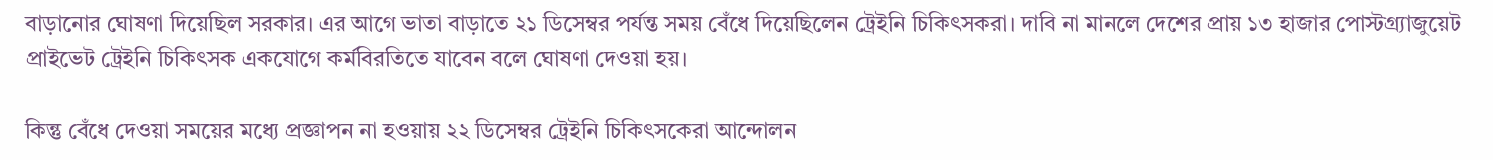বাড়ানোর ঘোষণা দিয়েছিল সরকার। এর আগে ভাতা বাড়াতে ২১ ডিসেম্বর পর্যন্ত সময় বেঁধে দিয়েছিলেন ট্রেইনি চিকিৎসকরা। দাবি না মানলে দেশের প্রায় ১৩ হাজার পোস্টগ্র্যাজুয়েট প্রাইভেট ট্রেইনি চিকিৎসক একযোগে কর্মবিরতিতে যাবেন বলে ঘোষণা দেওয়া হয়।

কিন্তু বেঁধে দেওয়া সময়ের মধ্যে প্রজ্ঞাপন না হওয়ায় ২২ ডিসেম্বর ট্রেইনি চিকিৎসকেরা আন্দোলন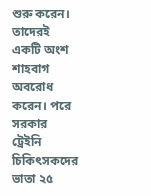শুরু করেন। তাদেরই একটি অংশ শাহবাগ অবরোধ করেন। পরে সরকার ট্রেইনি চিকিৎসকদের ভাতা ২৫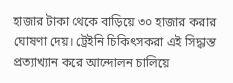হাজার টাকা থেকে বাড়িয়ে ৩০ হাজার করার ঘোষণা দেয়। ট্রেইনি চিকিৎসকরা এই সিদ্ধান্ত প্রত্যাখ্যান করে আন্দোলন চালিয়ে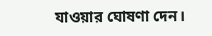যাওয়ার ঘোষণা দেন।